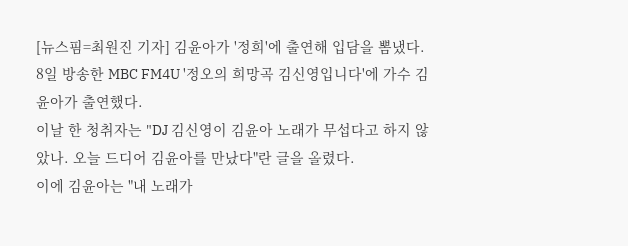[뉴스핌=최원진 기자] 김윤아가 '정희'에 출연해 입담을 뽐냈다.
8일 방송한 MBC FM4U '정오의 희망곡 김신영입니다'에 가수 김윤아가 출연했다.
이날 한 청취자는 "DJ 김신영이 김윤아 노래가 무섭다고 하지 않았나. 오늘 드디어 김윤아를 만났다"란 글을 올렸다.
이에 김윤아는 "내 노래가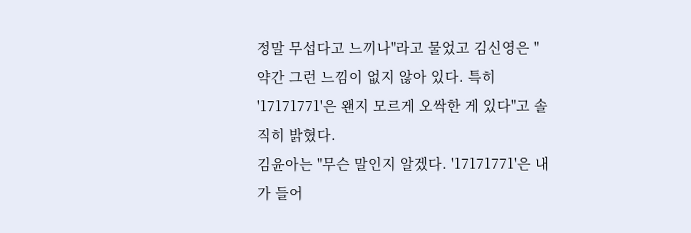정말 무섭다고 느끼나"라고 물었고 김신영은 "약간 그런 느낌이 없지 않아 있다. 특히 '17171771'은 왠지 모르게 오싹한 게 있다"고 솔직히 밝혔다.
김윤아는 "무슨 말인지 알겠다. '17171771'은 내가 들어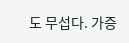도 무섭다. 가증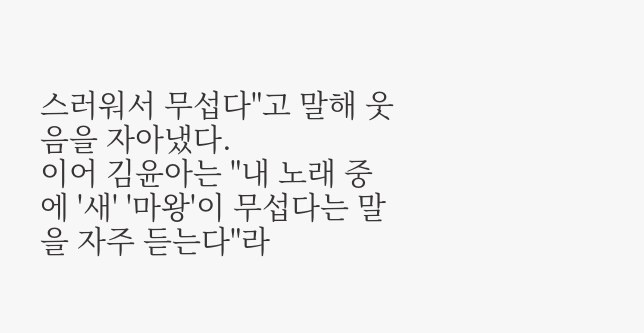스러워서 무섭다"고 말해 웃음을 자아냈다.
이어 김윤아는 "내 노래 중에 '새' '마왕'이 무섭다는 말을 자주 듣는다"라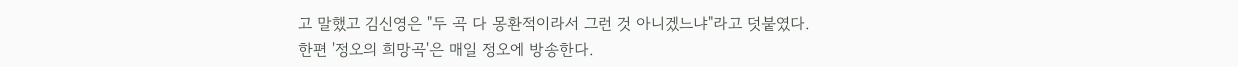고 말했고 김신영은 "두 곡 다 몽환적이라서 그런 것 아니겠느냐"라고 덧붙였다.
한편 '정오의 희망곡'은 매일 정오에 방송한다.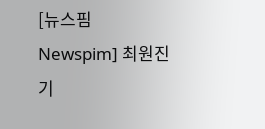[뉴스핌 Newspim] 최원진 기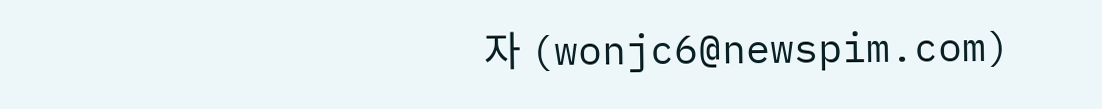자 (wonjc6@newspim.com)